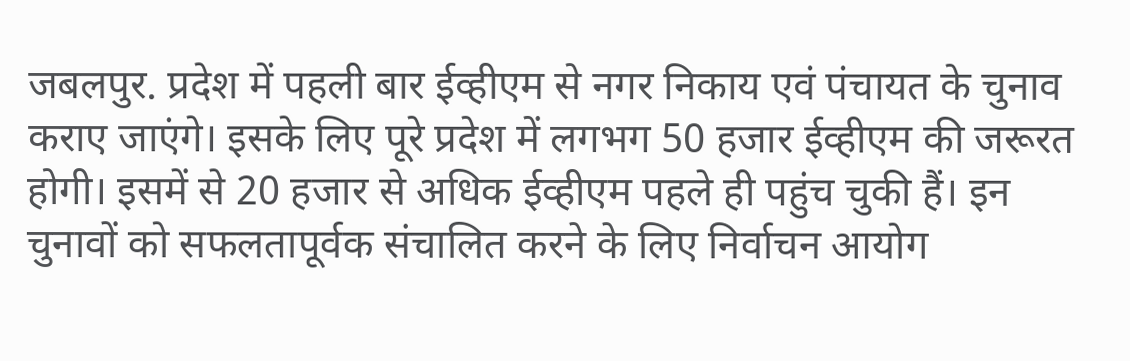जबलपुर. प्रदेश में पहली बार ईव्हीएम से नगर निकाय एवं पंचायत के चुनाव कराए जाएंगे। इसके लिए पूरे प्रदेश में लगभग 50 हजार ईव्हीएम की जरूरत होगी। इसमें से 20 हजार से अधिक ईव्हीएम पहले ही पहुंच चुकी हैं। इन चुनावों को सफलतापूर्वक संचालित करने के लिए निर्वाचन आयोग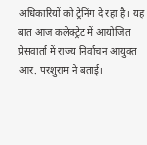अधिकारियों को ट्रेनिंग दे रहा है। यह बात आज कलेक्ट्रेट में आयोजित प्रेसवार्ता में राज्य निर्वाचन आयुक्त आर. परशुराम ने बताई।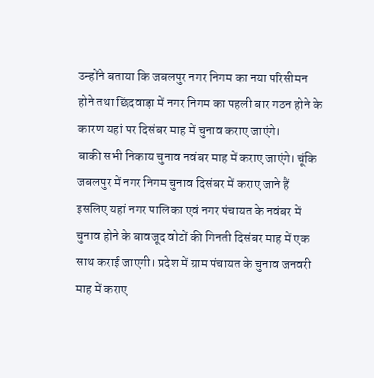उन्होंने बताया कि जबलपुर नगर निगम का नया परिसीमन होने तथा छिंदवाड़ा में नगर निगम का पहली बार गठन होने के कारण यहां पर दिसंबर माह में चुनाव कराए जाएंगे।
बाकी सभी निकाय चुनाव नवंबर माह में कराए जाएंगे। चूंकि जबलपुर में नगर निगम चुनाव दिसंबर में कराए जाने हैं इसलिए यहां नगर पालिका एवं नगर पंचायत के नवंबर में चुनाव होने के बावजूद वोटों की गिनती दिसंबर माह में एक साथ कराई जाएगी। प्रदेश में ग्राम पंचायत के चुनाव जनवरी माह में कराए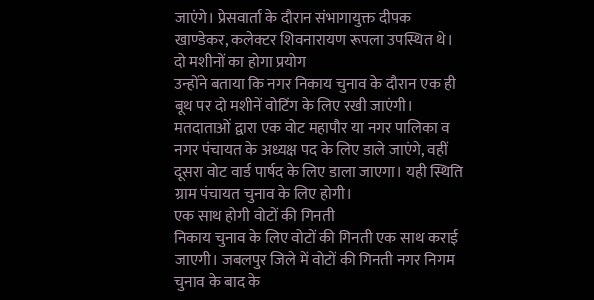जाएंगे। प्रेसवार्ता के दौरान संभागायुक्त दीपक खाण्डेकर, कलेक्टर शिवनारायण रूपला उपस्थित थे।
दो मशीनों का होगा प्रयोग
उन्होंने बताया कि नगर निकाय चुनाव के दौरान एक ही बूथ पर दो मशीनें वोटिंग के लिए रखी जाएंगी। मतदाताओं द्वारा एक वोट महापौर या नगर पालिका व नगर पंचायत के अध्यक्ष पद के लिए डाले जाएंगे, वहीं दूसरा वोट वार्ड पार्षद के लिए डाला जाएगा। यही स्थिति ग्राम पंचायत चुनाव के लिए होगी।
एक साथ होगी वोटों की गिनती
निकाय चुनाव के लिए वोटों की गिनती एक साथ कराई जाएगी। जबलपुर जिले में वोटों की गिनती नगर निगम चुनाव के बाद के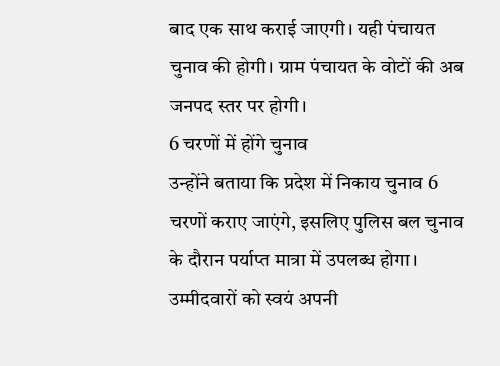बाद एक साथ कराई जाएगी। यही पंचायत चुनाव की होगी। ग्राम पंचायत के वोटों की अब जनपद स्तर पर होगी।
6 चरणों में होंगे चुनाव
उन्होंने बताया कि प्रदेश में निकाय चुनाव 6 चरणों कराए जाएंगे, इसलिए पुलिस बल चुनाव के दौरान पर्याप्त मात्रा में उपलब्ध होगा। उम्मीदवारों को स्वयं अपनी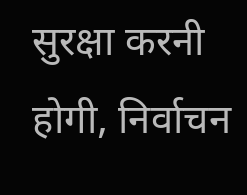सुरक्षा करनी होगी, निर्वाचन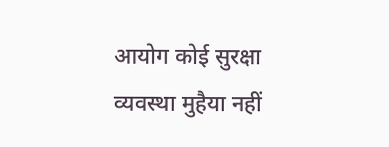आयोग कोई सुरक्षा व्यवस्था मुहैया नहीं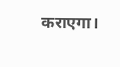कराएगा।